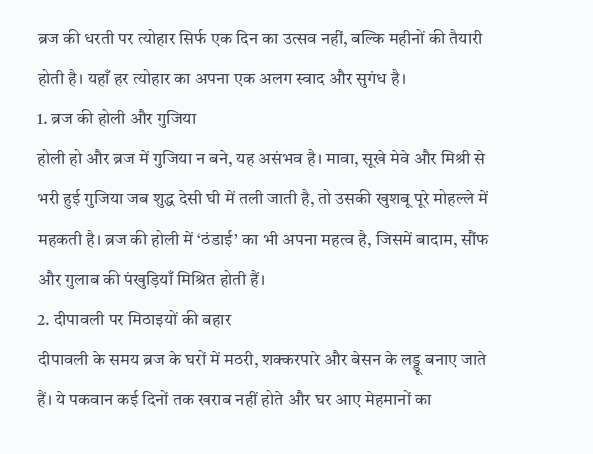ब्रज की धरती पर त्योहार सिर्फ एक दिन का उत्सव नहीं, बल्कि महीनों की तैयारी होती है। यहाँ हर त्योहार का अपना एक अलग स्वाद और सुगंध है।
1. ब्रज की होली और गुजिया
होली हो और ब्रज में गुजिया न बने, यह असंभव है। मावा, सूखे मेवे और मिश्री से भरी हुई गुजिया जब शुद्ध देसी घी में तली जाती है, तो उसकी खुशबू पूरे मोहल्ले में महकती है। ब्रज की होली में ‘ठंडाई’ का भी अपना महत्व है, जिसमें बादाम, सौंफ और गुलाब की पंखुड़ियाँ मिश्रित होती हैं।
2. दीपावली पर मिठाइयों की बहार
दीपावली के समय ब्रज के घरों में मठरी, शक्करपारे और बेसन के लड्डू बनाए जाते हैं। ये पकवान कई दिनों तक खराब नहीं होते और घर आए मेहमानों का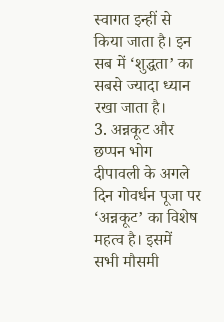स्वागत इन्हीं से किया जाता है। इन सब में ‘शुद्धता’ का सबसे ज्यादा ध्यान रखा जाता है।
3. अन्नकूट और छप्पन भोग
दीपावली के अगले दिन गोवर्धन पूजा पर ‘अन्नकूट’ का विशेष महत्व है। इसमें सभी मौसमी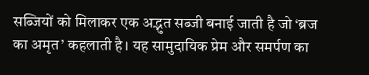सब्जियों को मिलाकर एक अद्भुत सब्जी बनाई जाती है जो ‘ब्रज का अमृत’ कहलाती है। यह सामुदायिक प्रेम और समर्पण का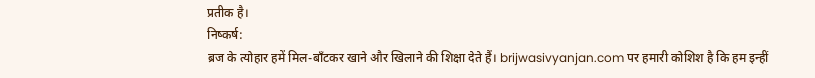प्रतीक है।
निष्कर्ष:
ब्रज के त्योहार हमें मिल-बाँटकर खाने और खिलाने की शिक्षा देते हैं। brijwasivyanjan.com पर हमारी कोशिश है कि हम इन्हीं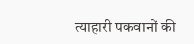त्याहारी पकवानों की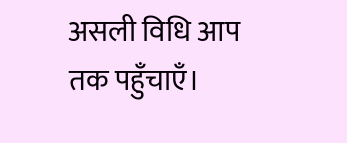असली विधि आप तक पहुँचाएँ।